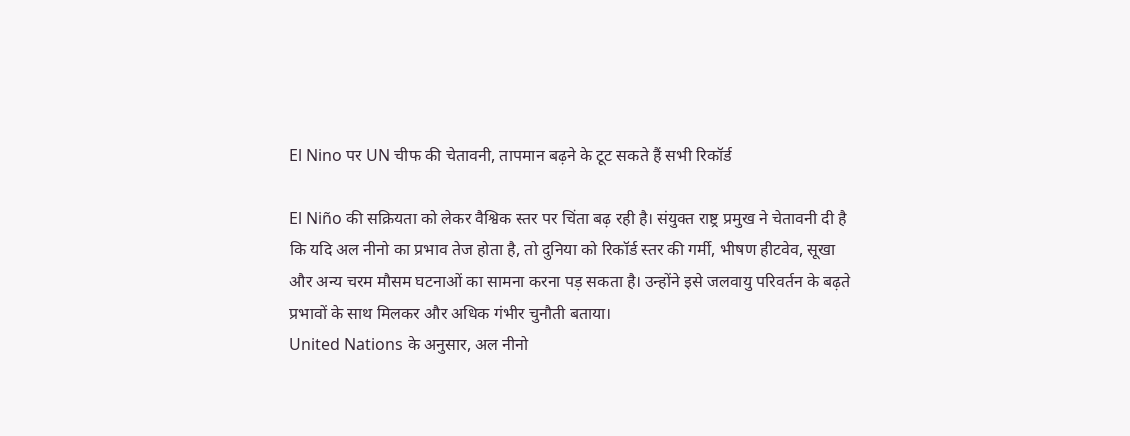El Nino पर UN चीफ की चेतावनी, तापमान बढ़ने के टूट सकते हैं सभी रिकॉर्ड

El Niño की सक्रियता को लेकर वैश्विक स्तर पर चिंता बढ़ रही है। संयुक्त राष्ट्र प्रमुख ने चेतावनी दी है कि यदि अल नीनो का प्रभाव तेज होता है, तो दुनिया को रिकॉर्ड स्तर की गर्मी, भीषण हीटवेव, सूखा और अन्य चरम मौसम घटनाओं का सामना करना पड़ सकता है। उन्होंने इसे जलवायु परिवर्तन के बढ़ते प्रभावों के साथ मिलकर और अधिक गंभीर चुनौती बताया।
United Nations के अनुसार, अल नीनो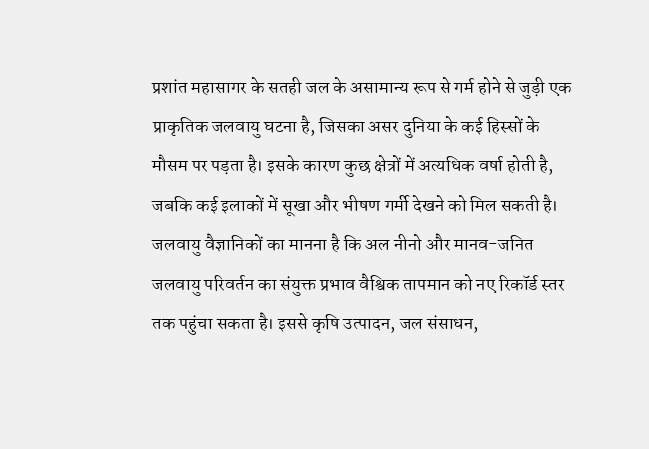प्रशांत महासागर के सतही जल के असामान्य रूप से गर्म होने से जुड़ी एक प्राकृतिक जलवायु घटना है, जिसका असर दुनिया के कई हिस्सों के मौसम पर पड़ता है। इसके कारण कुछ क्षेत्रों में अत्यधिक वर्षा होती है, जबकि कई इलाकों में सूखा और भीषण गर्मी देखने को मिल सकती है।
जलवायु वैज्ञानिकों का मानना है कि अल नीनो और मानव-जनित जलवायु परिवर्तन का संयुक्त प्रभाव वैश्विक तापमान को नए रिकॉर्ड स्तर तक पहुंचा सकता है। इससे कृषि उत्पादन, जल संसाधन,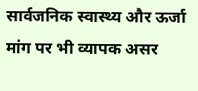सार्वजनिक स्वास्थ्य और ऊर्जा मांग पर भी व्यापक असर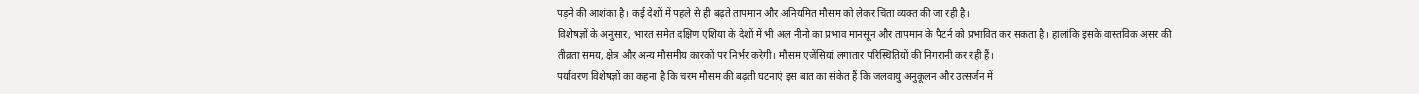पड़ने की आशंका है। कई देशों में पहले से ही बढ़ते तापमान और अनियमित मौसम को लेकर चिंता व्यक्त की जा रही है।
विशेषज्ञों के अनुसार, भारत समेत दक्षिण एशिया के देशों में भी अल नीनो का प्रभाव मानसून और तापमान के पैटर्न को प्रभावित कर सकता है। हालांकि इसके वास्तविक असर की तीव्रता समय, क्षेत्र और अन्य मौसमीय कारकों पर निर्भर करेगी। मौसम एजेंसियां लगातार परिस्थितियों की निगरानी कर रही हैं।
पर्यावरण विशेषज्ञों का कहना है कि चरम मौसम की बढ़ती घटनाएं इस बात का संकेत हैं कि जलवायु अनुकूलन और उत्सर्जन में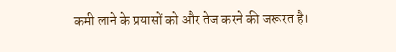कमी लाने के प्रयासों को और तेज करने की जरूरत है।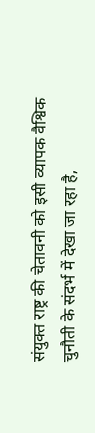संयुक्त राष्ट्र की चेतावनी को इसी व्यापक वैश्विक चुनौती के संदर्भ में देखा जा रहा है,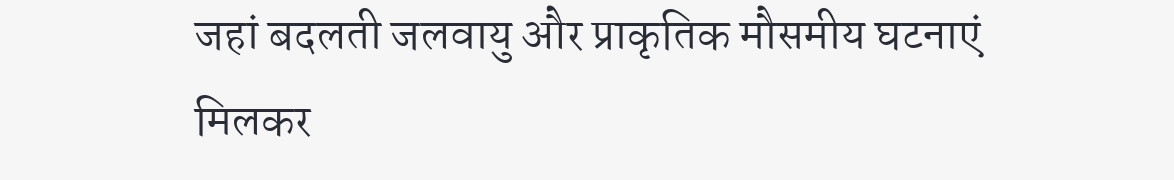जहां बदलती जलवायु और प्राकृतिक मौसमीय घटनाएं मिलकर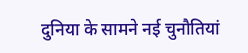दुनिया के सामने नई चुनौतियां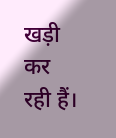खड़ी कर रही हैं।